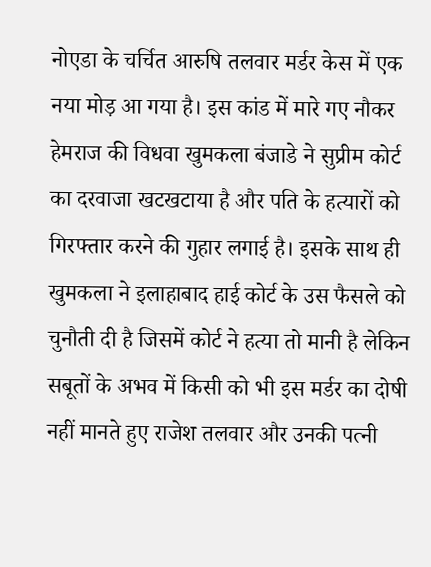नोएडा के चर्चित आरुषि तलवार मर्डर केस में एक नया मोड़ आ गया है। इस कांड में मारे गए नौकर हेमराज की विधवा खुमकला बंजाडे ने सुप्रीम कोर्ट का दरवाजा खटखटाया है और पति के हत्यारों को गिरफ्तार करने की गुहार लगाई है। इसके साथ ही खुमकला ने इलाहाबाद हाई कोर्ट के उस फैसले को चुनौती दी है जिसमें कोर्ट ने हत्या तो मानी है लेकिन सबूतों के अभव में किसी को भी इस मर्डर का दोषी नहीं मानते हुए राजेश तलवार और उनकी पत्नी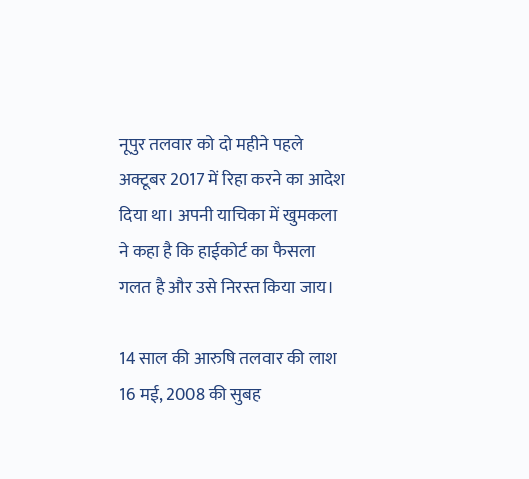नूपुर तलवार को दो महीने पहले अक्टूबर 2017 में रिहा करने का आदेश दिया था। अपनी याचिका में खुमकला ने कहा है कि हाईकोर्ट का फैसला गलत है और उसे निरस्त किया जाय।

14 साल की आरुषि तलवार की लाश 16 मई, 2008 की सुबह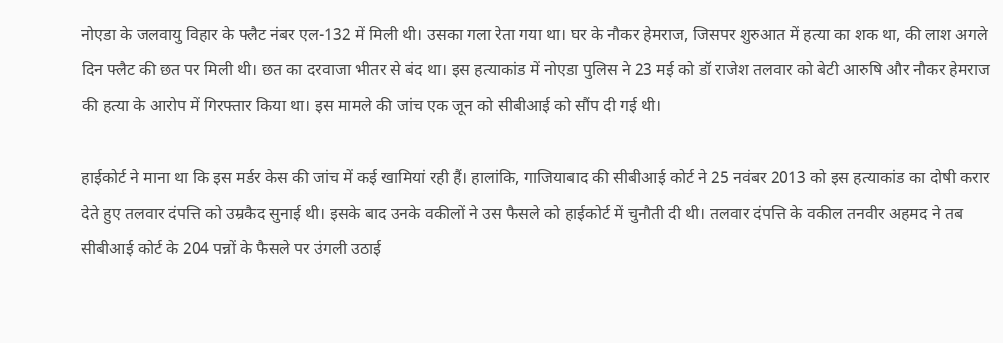नोएडा के जलवायु विहार के फ्लैट नंबर एल-132 में मिली थी। उसका गला रेता गया था। घर के नौकर हेमराज, जिसपर शुरुआत में हत्‍या का शक था, की लाश अगले दिन फ्लैट की छत पर मिली थी। छत का दरवाजा भीतर से बंद था। इस हत्याकांड में नोएडा पुलिस ने 23 मई को डॉ राजेश तलवार को बेटी आरुषि और नौकर हेमराज की हत्या के आरोप में गिरफ्तार किया था। इस मामले की जांच एक जून को सीबीआई को सौंप दी गई थी।

हाईकोर्ट ने माना था कि इस मर्डर केस की जांच में कई खामियां रही हैं। हालांकि, गाजियाबाद की सीबीआई कोर्ट ने 25 नवंबर 2013 को इस हत्याकांड का दोषी करार देते हुए तलवार दंपत्ति को उम्रकैद सुनाई थी। इसके बाद उनके वकीलों ने उस फैसले को हाईकोर्ट में चुनौती दी थी। तलवार दंपत्ति के वकील तनवीर अहमद ने तब सीबीआई कोर्ट के 204 पन्नों के फैसले पर उंगली उठाई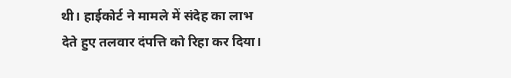थी। हाईकोर्ट ने मामले में संदेह का लाभ देते हुए तलवार दंपत्ति को रिहा कर दिया।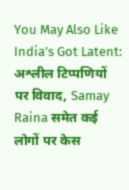You May Also Like  India’s Got Latent: अश्लील टिप्पणियों पर विवाद, Samay Raina समेत कई लोगों पर केस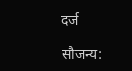दर्ज

सौजन्य: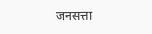जनसत्ता